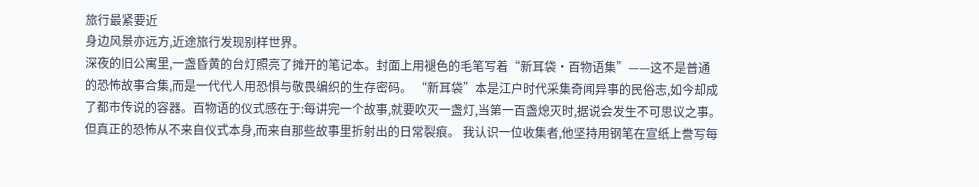旅行最紧要近
身边风景亦远方,近途旅行发现别样世界。
深夜的旧公寓里,一盏昏黄的台灯照亮了摊开的笔记本。封面上用褪色的毛笔写着“新耳袋·百物语集”——这不是普通的恐怖故事合集,而是一代代人用恐惧与敬畏编织的生存密码。 “新耳袋”本是江户时代采集奇闻异事的民俗志,如今却成了都市传说的容器。百物语的仪式感在于:每讲完一个故事,就要吹灭一盏灯,当第一百盏熄灭时,据说会发生不可思议之事。但真正的恐怖从不来自仪式本身,而来自那些故事里折射出的日常裂痕。 我认识一位收集者,他坚持用钢笔在宣纸上誊写每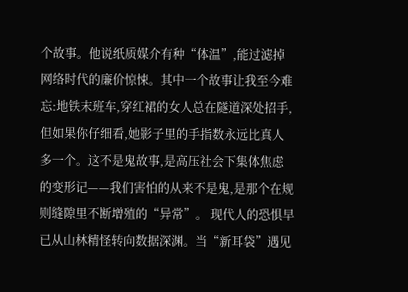个故事。他说纸质媒介有种“体温”,能过滤掉网络时代的廉价惊悚。其中一个故事让我至今难忘:地铁末班车,穿红裙的女人总在隧道深处招手,但如果你仔细看,她影子里的手指数永远比真人多一个。这不是鬼故事,是高压社会下集体焦虑的变形记——我们害怕的从来不是鬼,是那个在规则缝隙里不断增殖的“异常”。 现代人的恐惧早已从山林精怪转向数据深渊。当“新耳袋”遇见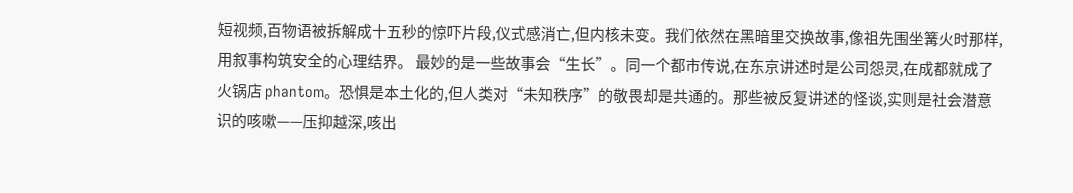短视频,百物语被拆解成十五秒的惊吓片段,仪式感消亡,但内核未变。我们依然在黑暗里交换故事,像祖先围坐篝火时那样,用叙事构筑安全的心理结界。 最妙的是一些故事会“生长”。同一个都市传说,在东京讲述时是公司怨灵,在成都就成了火锅店 phantom。恐惧是本土化的,但人类对“未知秩序”的敬畏却是共通的。那些被反复讲述的怪谈,实则是社会潜意识的咳嗽——压抑越深,咳出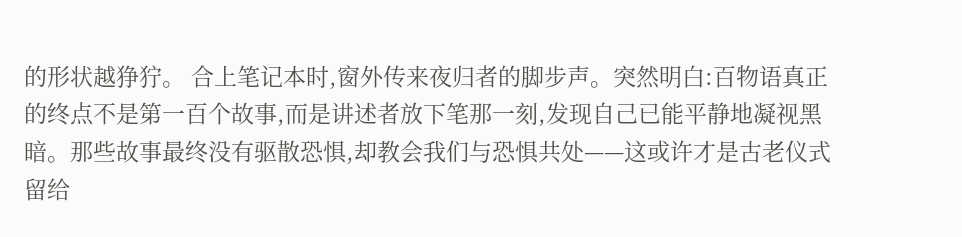的形状越狰狞。 合上笔记本时,窗外传来夜归者的脚步声。突然明白:百物语真正的终点不是第一百个故事,而是讲述者放下笔那一刻,发现自己已能平静地凝视黑暗。那些故事最终没有驱散恐惧,却教会我们与恐惧共处——这或许才是古老仪式留给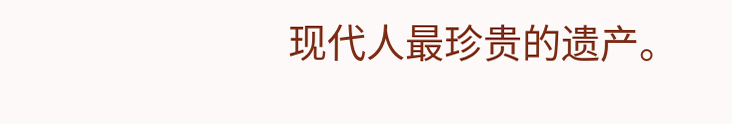现代人最珍贵的遗产。